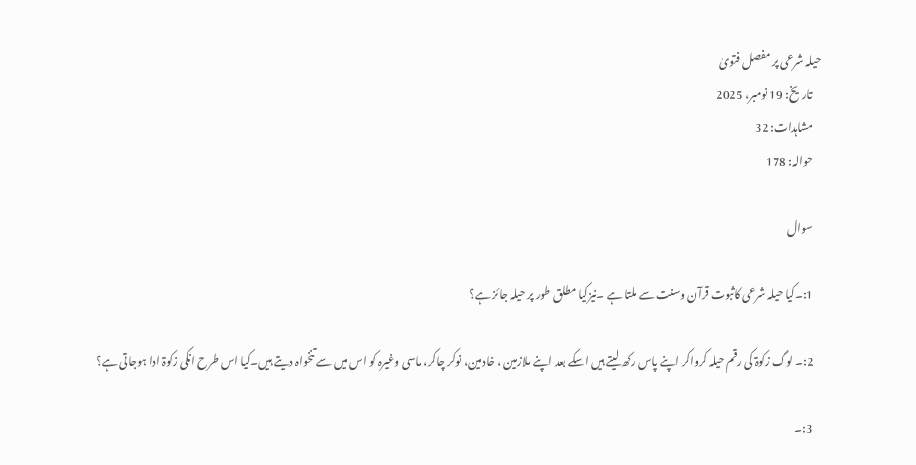حیلہ شرعی پر مفصل فتویٰ
    تاریخ: 19 نومبر، 2025
    مشاہدات: 32
    حوالہ: 178

    سوال

    1:۔کیا حیلہ شرعی کاثبوت قرآن وسنت سے ملتا ہے ۔نیزکیا مطلق طور پر حیلہ جائز ہے؟

    2:۔ لوگ زکوۃ کی رقم حیلہ کرواکر اپنے پاس رکھ لیتے ہیں اسکے بعد اپنے ملازمین ، خادمین، نوکر چاکر، ماسی وغیرہ کو اس میں سے تنخواہ دیتے ہیں۔کیا اس طرح انکی زکوۃ ادا ہوجاتی ہے؟

    3:۔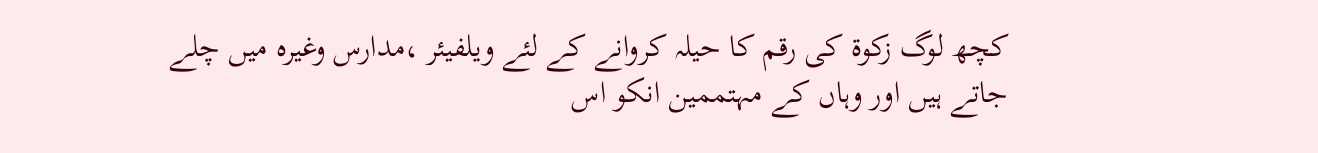کچھ لوگ زکوۃ کی رقم کا حیلہ کروانے کے لئے ویلفیئر ،مدارس وغیرہ میں چلے جاتے ہیں اور وہاں کے مہتممین انکو اس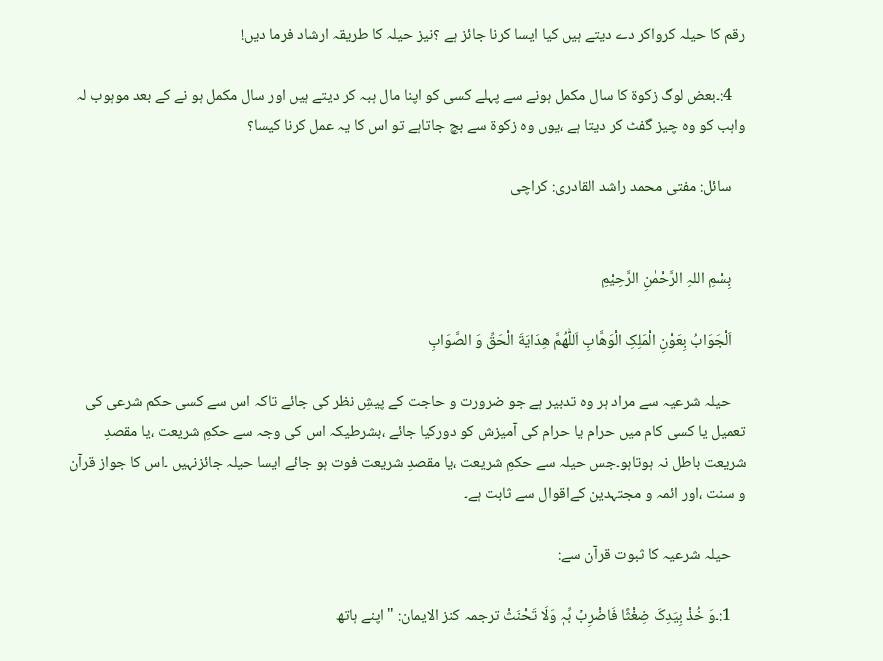رقم کا حیلہ کرواکر دے دیتے ہیں کیا ایسا کرنا جائز ہے ؟نیز حیلہ کا طریقہ ارشاد فرما دیں!

    4:۔بعض لوگ زکوۃ کا سال مکمل ہونے سے پہلے کسی کو اپنا مال ہبہ کر دیتے ہیں اور سال مکمل ہو نے کے بعد موہوب لہ واہب کو وہ چیز گفٹ کر دیتا ہے ،یوں وہ زکوۃ سے بچ جاتاہے تو اس کا یہ عمل کرنا کیسا؟

    سائل: مفتی محمد راشد القادری: کراچی


    بِسْمِ اللہِ الرَّحْمٰنِ الرَّحِيْمِ

    اَلْجَوَابُ بِعَوْنِ الْمَلِکِ الْوَھَّابِ اَللّٰھُمَّ ھِدَايَةَ الْحَقِّ وَ الصَّوَابِ

    حیلہ شرعیہ سے مراد ہر وہ تدبیر ہے جو ضرورت و حاجت کے پیشِ نظر کی جائے تاکہ اس سے کسی حکم شرعی کی تعمیل یا کسی کام میں حرام یا حرام کی آمیزش کو دورکیا جائے ،بشرطیکہ اس کی وجہ سے حکمِ شریعت ،یا مقصدِ شریعت باطل نہ ہوتاہو۔جس حیلہ سے حکمِ شریعت ،یا مقصدِ شریعت فوت ہو جائے ایسا حیلہ جائزنہیں ۔اس کا جواز قرآن و سنت ،اور ائمہ و مجتہدین کےاقوال سے ثابت ہے۔

    حیلہ شرعیہ کا ثبوت قرآن سے:

    1:۔وَ خُذْ بِیَدِکَ ضِغْثًا فَاضْرِبۡ بِّہٖ وَلَا تَحْنَثْ ترجمہ کنز الایمان: "اپنے ہاتھ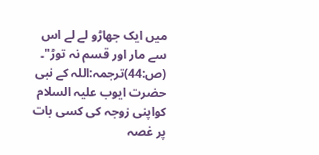میں ایک جھاڑو لے لے اس سے مار اور قسم نہ توڑ"۔ (ص:44)ترجمہ:اللہ کے نبی حضرت ایوب علیہ السلام کواپنی زوجہ کی کسی بات پر غصہ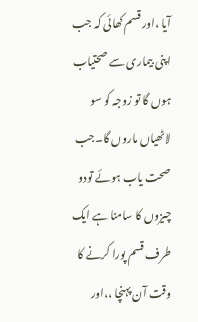آیا ،اور قسم کھائی کہ جب اپنی بیماری سے صحتیاب ہوں گا تو زوجہ کو سو لاٹھیاں ماروں گا۔جب صحت یاب ہوئے تودو چیزوں کا سامنا ہے ایک طرف قسم پورا کرنے کا وقت آن پہنچا ،،اور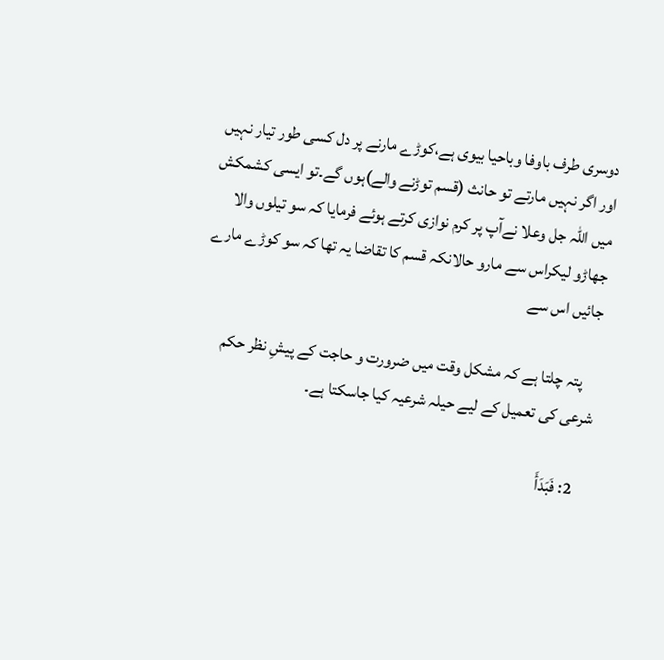دوسری طرف باوفا وباحیا بیوی ہے،کوڑے مارنے پر دل کسی طور تیار نہیں اور اگر نہیں مارتے تو حانث (قسم توڑنے والے)ہوں گے۔تو ایسی کشمکش میں اللہ جل وعلا نےآپ پر کرم نوازی کرتے ہوئے فرمایا کہ سو تیلوں والا جھاڑو لیکراس سے مارو حالانکہ قسم کا تقاضا یہ تھا کہ سو کوڑے مارے جائیں اس سے

    پتہ چلتا ہے کہ مشکل وقت میں ضرورت و حاجت کے پیشِ نظر حکم شرعی کی تعمیل کے لیے حیلہ شرعیہ کیا جاسکتا ہے۔

    2: فَبَدَأَ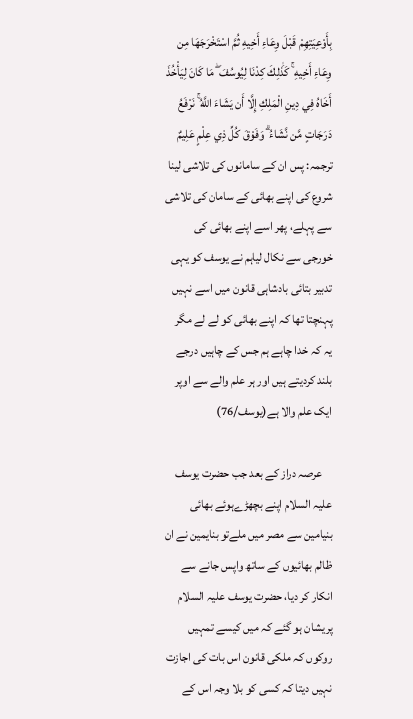بِأَوْعِيَتِهِمْ قَبْلَ وِعَاءِ أَخِيهِ ثُمَّ اسْتَخْرَجَهَا مِن وِعَاءِ أَخِيهِ ۚ كَذَٰلِكَ كِدْنَا لِيُوسُفَ ۖ مَا كَانَ لِيَأْخُذَ أَخَاهُ فِي دِينِ الْمَلِكِ إِلَّا أَن يَشَاءَ اللَّهُ ۚ نَرْفَعُ دَرَجَاتٍ مَّن نَّشَاءُ ۗ وَفَوْقَ كُلِّ ذِي عِلْمٍ عَلِيمٌ ترجمہ: پس ان کے سامانوں کی تلاشی لینا شروع کی اپنے بھائی کے سامان کی تلاشی سے پہلے، پھر اسے اپنے بھائی کی خورجی سے نکال لیاہم نے یوسف کو یہی تدبیر بتائی بادشاہی قانون میں اسے نہیں پہنچتا تھا کہ اپنے بھائی کو لے لے مگر یہ کہ خدا چاہے ہم جس کے چاہیں درجے بلند کردیتے ہیں اور ہر علم والے سے اوپر ایک علم والا ہے(یوسف/76)

    عرصہ دراز کے بعد جب حضرت یوسف علیہ السلام اپنے بچھڑےہوئے بھائی بنیامین سے مصر میں ملےتو بنایمین نے ان ظالم بھائیوں کے ساتھ واپس جانے سے انکار کر دیا، حضرت یوسف علیہ السلام پریشان ہو گئے کہ میں کیسے تمہیں روکوں کہ ملکی قانون اس بات کی اجازت نہیں دیتا کہ کسی کو بلا وجہ اس کے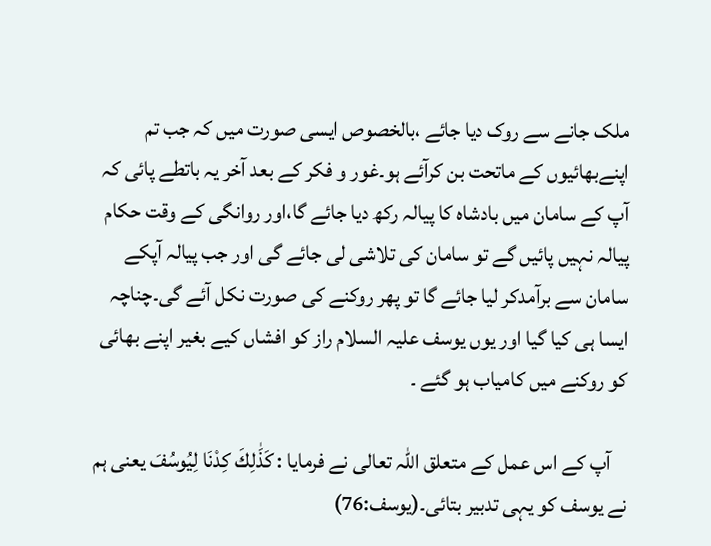ملک جانے سے روک دیا جائے ،بالخصوص ایسی صورت میں کہ جب تم اپنےبھائیوں کے ماتحت بن کرآئے ہو۔غور و فکر کے بعد آخر یہ باتطے پائی کہ آپ کے سامان میں بادشاہ کا پیالہ رکھ دیا جائے گا،اور روانگی کے وقت حکام پیالہ نہیں پائیں گے تو سامان کی تلاشی لی جائے گی اور جب پیالہ آپکے سامان سے برآمدکر لیا جائے گا تو پھر روکنے کی صورت نکل آئے گی۔چناچہ ایسا ہی کیا گیا اور یوں یوسف علیہ السلام راز کو افشاں کیے بغیر اپنے بھائی کو روکنے میں کامیاب ہو گئے ۔

    آپ کے اس عمل کے متعلق اللہ تعالی نے فرمایا : كَذَٰلِكَ كِدْنَا لِيُوسُفَ یعنی ہم نے یوسف کو یہی تدبیر بتائی۔(یوسف:76)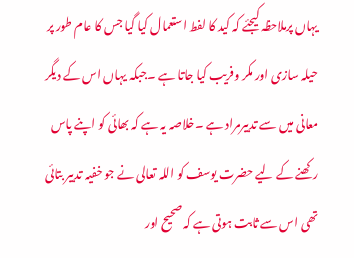یہاں پرملاحظہ کیجئے کہ کید کا لفط استعمال کیا گیا جس کا عام طور پر حیلہ سازی اور مکر وفریب کیا جاتا ہے ۔جبکہ یہاں اس کے دیگر معانی میں سے تدبیرمراد ہے ۔خلاصہ یہ ہے کہ بھائی کو اپنے پاس رکھنے کے لیے حضرت یوسف کو اللہ تعالی نے جو خفیہ تدبیر بتائی تھی اس سے ثابت ہوتی ہے کہ صحیح اور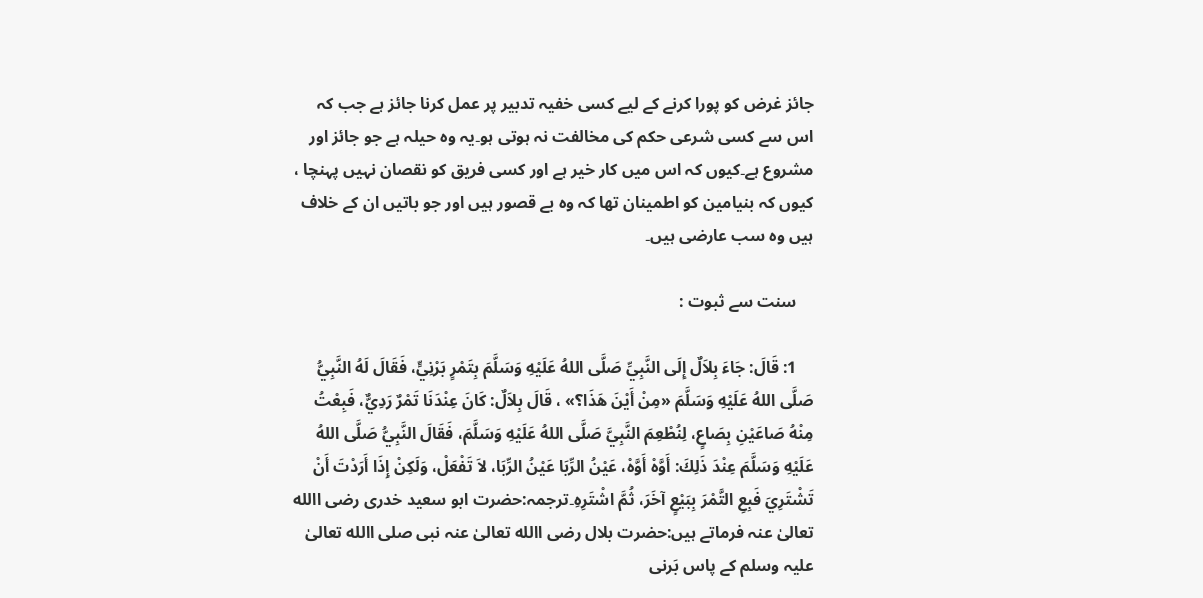جائز غرض کو پورا کرنے کے لیے کسی خفیہ تدبیر پر عمل کرنا جائز ہے جب کہ اس سے کسی شرعی حکم کی مخالفت نہ ہوتی ہو۔یہ وہ حیلہ ہے جو جائز اور مشروع ہے۔کیوں کہ اس میں کار خیر ہے اور کسی فریق کو نقصان نہیں پہنچا ، کیوں کہ بنیامین کو اطمینان تھا کہ وہ بے قصور ہیں اور جو باتیں ان کے خلاف ہیں وہ سب عارضی ہیں۔

    سنت سے ثبوت :

    1: قَالَ: جَاءَ بِلاَلٌ إِلَى النَّبِيِّ صَلَّى اللهُ عَلَيْهِ وَسَلَّمَ بِتَمْرٍ بَرْنِيٍّ، فَقَالَ لَهُ النَّبِيُّ صَلَّى اللهُ عَلَيْهِ وَسَلَّمَ «مِنْ أَيْنَ هَذَا؟» ، قَالَ بِلاَلٌ: كَانَ عِنْدَنَا تَمْرٌ رَدِيٌّ، فَبِعْتُ مِنْهُ صَاعَيْنِ بِصَاعٍ، لِنُطْعِمَ النَّبِيَّ صَلَّى اللهُ عَلَيْهِ وَسَلَّمَ، فَقَالَ النَّبِيُّ صَلَّى اللهُ عَلَيْهِ وَسَلَّمَ عِنْدَ ذَلِكَ: أَوَّهْ أَوَّهْ، عَيْنُ الرِّبَا عَيْنُ الرِّبَا، لاَ تَفْعَلْ، وَلَكِنْ إِذَا أَرَدْتَ أَنْ تَشْتَرِيَ فَبِعِ التَّمْرَ بِبَيْعٍ آخَرَ، ثُمَّ اشْتَرِهِ۔ترجمہ:حضرت ابو سعید خدری رضی االله تعالیٰ عنہ فرماتے ہیں:حضرت بلال رضی االله تعالیٰ عنہ نبی صلی االله تعالیٰ علیہ وسلم کے پاس بَرنی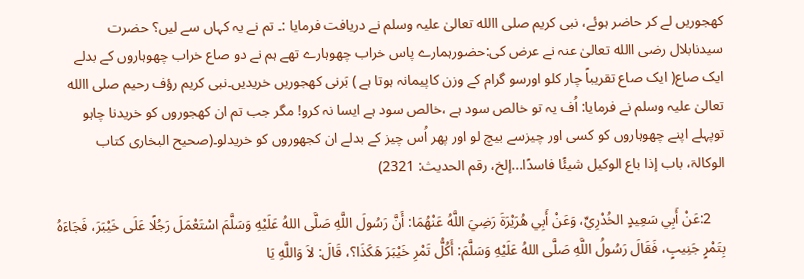کھجوریں لے کر حاضر ہوئے، نبی کریم صلی االله تعالیٰ علیہ وسلم نے دریافت فرمایا :۔ تم نے یہ کہاں سے لیں؟ حضرت سیدنابلال رضی االله تعالیٰ عنہ نے عرض کی:حضورہمارے پاس خراب چھوہارے تھے ہم نے دو صاع خراب چھوہاروں کے بدلے ایک صاع( ایک صاع تقریباً چار کلو اورسو گرام کے وزن کاپیمانہ ہوتا ہے ) بَرنی کھجوریں خریدیں۔نبی کریم رؤف رحیم صلی االله تعالیٰ علیہ وسلم نے فرمایا: اُف یہ تو خالص سود ہے ،خالص سود ہے ایسا نہ کرو! مگر جب تم ان کھجوروں کو خریدنا چاہو توپہلے اپنے چھوہاروں کو کسی اور چیزسے بیچ لو اور پھر اُس چیز کے بدلے ان کجھوروں کو خریدلو۔(صحیح البخاری کتاب الوکالۃ، باب إذا باع الوکیل شیئًا فاسدًا...إلخ، رقم الحدیث: 2321)

    2:عَنْ أَبِي سَعِيدٍ الخُدْرِيِّ، وَعَنْ أَبِي هُرَيْرَةَ رَضِيَ اللَّهُ عَنْهُمَا: أَنَّ رَسُولَ اللَّهِ صَلَّى اللهُ عَلَيْهِ وَسَلَّمَ اسْتَعْمَلَ رَجُلًا عَلَى خَيْبَرَ، فَجَاءَهُ بِتَمْرٍ جَنِيبٍ، فَقَالَ رَسُولُ اللَّهِ صَلَّى اللهُ عَلَيْهِ وَسَلَّمَ: أَكُلُّ تَمْرِ خَيْبَرَ هَكَذَا؟، قَالَ: لاَ وَاللَّهِ يَا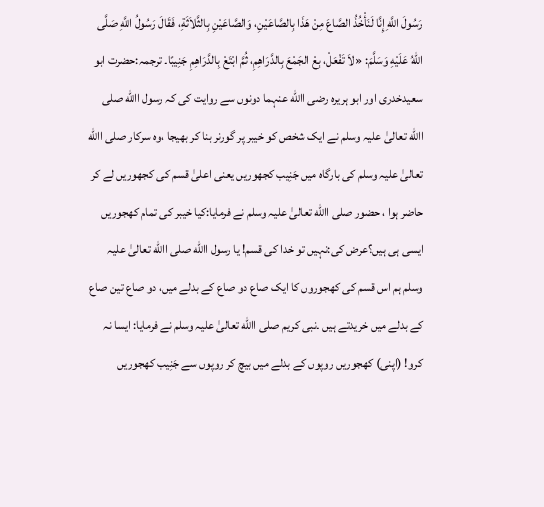رَسُولَ اللَّهِ إِنَّا لَنَأْخُذُ الصَّاعَ مِنْ هَذَا بِالصَّاعَيْنِ، وَالصَّاعَيْنِ بِالثَّلاَثَةِ، فَقَالَ رَسُولُ اللَّهِ صَلَّى اللهُ عَلَيْهِ وَسَلَّمَ: «لاَ تَفْعَلْ، بِعْ الجَمْعَ بِالدَّرَاهِمِ، ثُمَّ ابْتَعْ بِالدَّرَاهِمِ جَنِيبًا۔ ترجمہ:حضرت ابو سعیدخدری اور ابو ہریرہ رضی االله عنہما دونوں سے روایت کی کہ رسول االله صلی االله تعالیٰ علیہ وسلم نے ایک شخص کو خیبر پر گورنر بنا کر بھیجا ،وہ سرکار صلی االله تعالیٰ علیہ وسلم کی بارگاہ میں جَنِیب کجھوریں یعنی اعلیٰ قسم کی کجھوریں لے کر حاضر ہوا ، حضور صلی االله تعالیٰ علیہ وسلم نے فرمایا:کیا خیبر کی تمام کھجوریں ایسی ہی ہیں؟عرض کی:نہیں تو خدا کی قسم! یا رسول االله صلی االله تعالیٰ علیہ وسلم ہم اس قسم کی کھجوروں کا ایک صاع دو صاع کے بدلے میں، دو صاع تین صاع کے بدلے میں خریدتے ہیں ۔نبی کریم صلی االله تعالیٰ علیہ وسلم نے فرمایا: ایسا نہ کرو! (اپنی) کھجوریں روپوں کے بدلے میں بیچ کر روپوں سے جَنِیب کھجوریں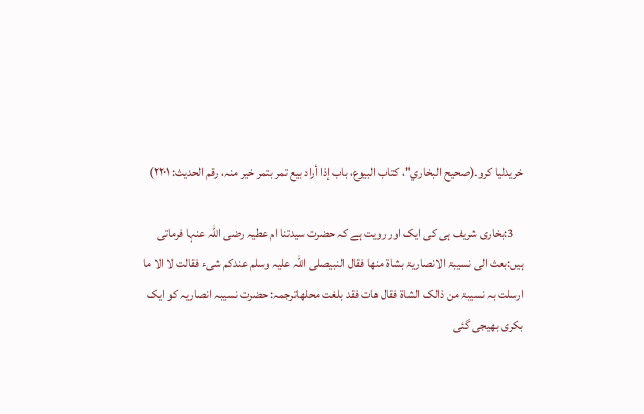خریدلیا کرو۔(صحیح البخاري"، کتاب البیوع، باب إذا أراد بیع تمر بتمر خیر منہ، رقم الحدیث: ۲۲۰۱)

    3:بخاری شریف ہی کی ایک اور رویت ہے کہ حضرت سیدتنا ام عطیہ رضی اللہ عنہا فرماتی ہیں:بعث الی نسیبۃ الانصاریۃ بشاۃ منھا فقال النبیصلی اللہ علیہ وسلم عندکم شیء فقالت لا الا ما ارسلت بہ نسیبۃ من ذالک الشاۃ فقال ھات فقد بلغت محلھاترجمہ: حضرت نسیبہ انصاریہ کو ایک بکری بھیجی گئی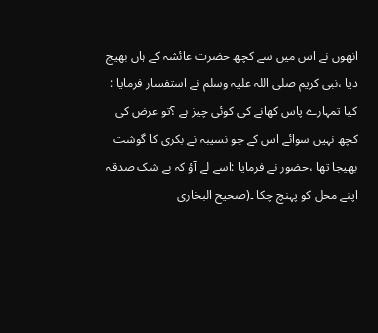انھوں نے اس میں سے کچھ حضرت عائشہ کے ہاں بھیج دیا ،نبی کریم صلی اللہ علیہ وسلم نے استفسار فرمایا : کیا تمہارے پاس کھانے کی کوئی چیز ہے ؟تو عرض کی کچھ نہیں سوائے اس کے جو نسیبہ نے بکری کا گوشت بھیجا تھا ،حضور نے فرمایا :اسے لے آؤ کہ بے شک صدقہ اپنے محل کو پہنچ چکا ۔(صحیح البخاری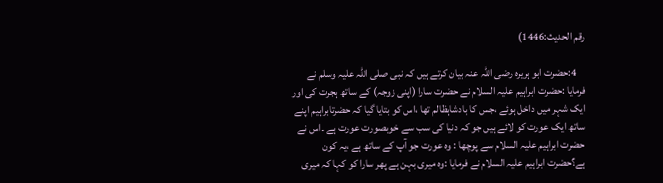رقم الحدیث:1446)

    4:حضرت ابو ہریرہ رضی اللہ عنہ بیان کرتے ہیں کہ نبی صلی اللہ علیہ وسلم نے فرمایا :حضرت ابراہیم علیہ السلام نے حضرت سارا (اپنی زوجہ) کے ساتھ ہجرت کی اور ایک شہر میں داخل ہوئے ،جس کا بادشاہظالم تھا ،اس کو بتایا گیا کہ حضرتابراہیم اپنے ساتھ ایک عورت کو لائے ہیں جو کہ دنیا کی سب سے خوبصورت عورت ہے ۔اس نے حضرت ابراہیم علیہ السلام سے پوچھا : وہ عورت جو آپ کے ساتھ ہے ،یہ کون ہے؟حضرت ابراہیم علیہ السلام نے فرمایا :وہ میری بہن ہے پھر سارا کو کہا کہ میری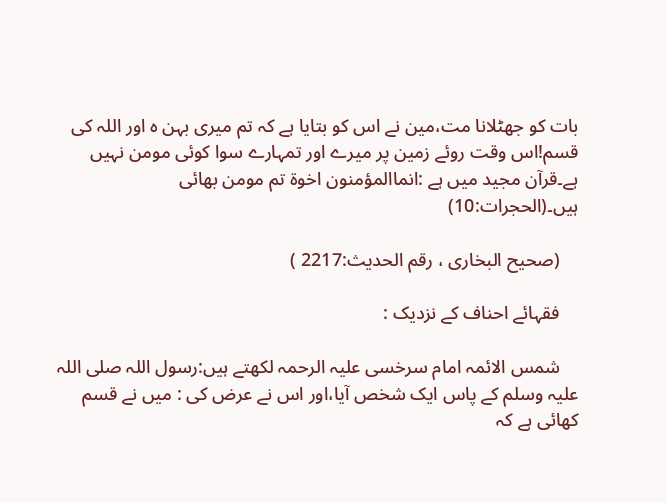بات کو جھٹلانا مت،مین نے اس کو بتایا ہے کہ تم میری بہن ہ اور اللہ کی قسم!اس وقت روئے زمین پر میرے اور تمہارے سوا کوئی مومن نہیں ہے۔قرآن مجید میں ہے :انماالمؤمنون اخوۃ تم مومن بھائی ہیں۔(الحجرات:10)

    (صحیح البخاری ، رقم الحدیث:2217 )

    فقہائے احناف کے نزدیک :

    شمس الائمہ امام سرخسی علیہ الرحمہ لکھتے ہیں:رسول اللہ صلی اللہ علیہ وسلم کے پاس ایک شخص آیا،اور اس نے عرض کی : میں نے قسم کھائی ہے کہ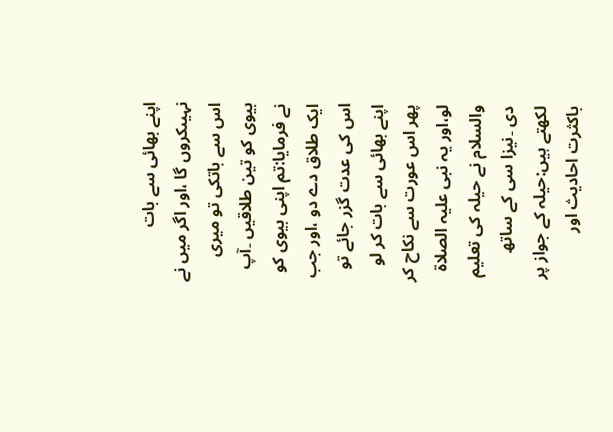اپنے بھائی سے بات نہیںکروں گا ،اور اگر میں نے اس سے باتکی تو میری بیوی کو تین طلاقیں ۔آپ نے فرمایا:تم اپنی بیوی کو ایک طلاق دے دو ،اور جب اس کی عدت گزر جائے تو اپنے بھائی سے بات کر لو پھر اس عورت سے نکاح کر لو،اور یہ نبی علیہ الصلاۃ والسلام نے حیلہ کی تعلیم دی ۔نیزا سی کے ساتھ لکھتے ہیں:حیلہ کے جواز پر باکثرت احادیث اور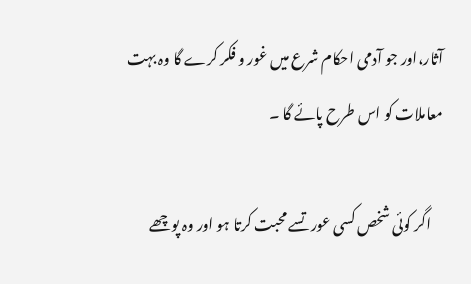آثار،اور جو آدمی احکام شرع میں غور و فکر کرے گا وہ بہت معاملات کو اس طرح پائے گا ۔

    اگر کوئی شخص کسی عور تسے محبت کرتا ہو اور وہ پوچھے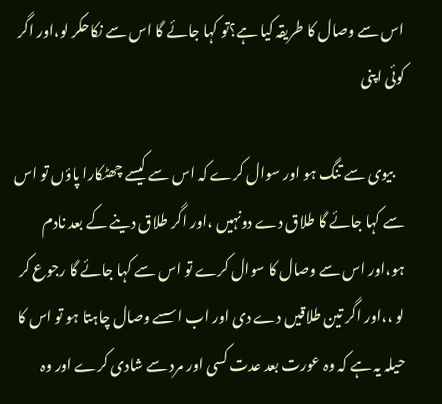اس سے وصال کا طریقہ کیا ہے؟تو کہا جائے گا اس سے نکاحکر لو،اور اگر کوئی اپنی

    بیوی سے تنگ ہو اور سوال کرے کہ اس سے کیسے چھٹکارا پاؤں تو اس سے کہا جائے گا طلاق دے دونہیں ،اور اگر طلاق دینے کے بعد نادم ہو،اور اس سے وصال کا سوال کرے تو اس سے کہا جائے گا رجوع کر لو ،،اور اگر تین طلاقیں دے دی اور اب اسسے وصال چاہتا ہو تو اس کا حیلہ یہ ہے کہ وہ عورت بعد عدت کسی اور مرد سے شادی کرے اور وہ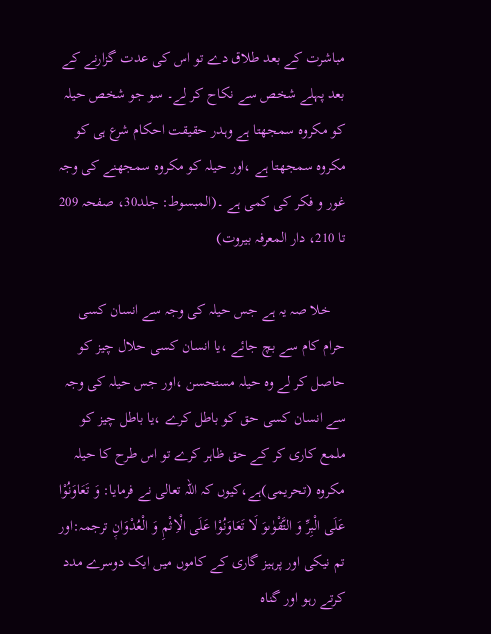مباشرت کے بعد طلاق دے تو اس کی عدت گزارنے کے بعد پہلے شخص سے نکاح کر لے۔ سو جو شخص حیلہ کو مکروہ سمجھتا ہے وہدر حقیقت احکام شرع ہی کو مکروہ سمجھتا ہے ،اور حیلہ کو مکروہ سمجھنے کی وجہ غور و فکر کی کمی ہے ۔(المبسوط: جلد30، صفحہ 209 تا 210، دار المعرفہ بیروت)

    خلا صہ یہ ہے جس حیلہ کی وجہ سے انسان کسی حرام کام سے بچ جائے ،یا انسان کسی حلال چیز کو حاصل کر لے وہ حیلہ مستحسن ،اور جس حیلہ کی وجہ سے انسان کسی حق کو باطل کرے ،یا باطل چیز کو ملمع کاری کر کے حق ظاہر کرے تو اس طرح کا حیلہ مکروہ (تحریمی)ہے،کیوں کہ اللہ تعالی نے فرمایا: وَ تَعَاوَنُوْا عَلَى الْبِرِّ وَ التَّقْوٰىوَ لَا تَعَاوَنُوْا عَلَى الْاِثْمِ وَ الْعُدْوَانِ۪ ترجمہ:اور تم نیکی اور پرہیز گاری کے کاموں میں ایک دوسرے مدد کرتے رہو اور گناہ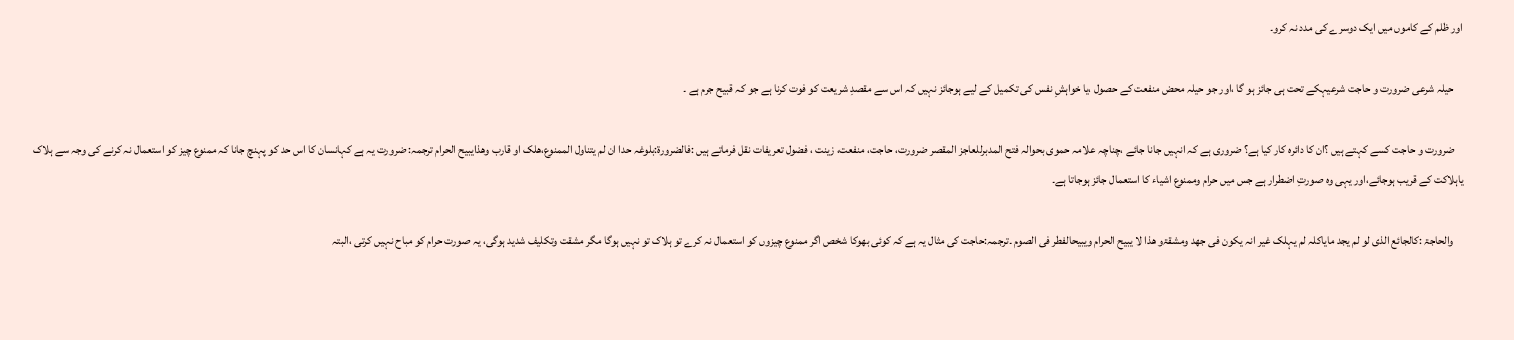اور ظلم کے کاموں میں ایک دوسرے کی مدد نہ کرو۔

    حیلہ شرعی ضرورت و حاجت شرعیہکے تحت ہی جائز ہو گا ،اور جو حیلہ محض منفعت کے حصول ،یا خواہشِ نفس کی تکمیل کے لیے ہوجائز نہیں کہ اس سے مقصدِ شریعت کو فوت کرنا ہے جو کہ قبیح جرم ہے ۔

    ضرورت و حاجت کسے کہتے ہیں ؟ان کا دائرہ کار کیا ہے؟ ضروری ہے کہ انہیں جانا جائے ،چناچہ علامہ حموی بحوالہ فتح المدبرللعاجز المقصر ضرورت، حاجت، منفعت، زینت ، فضول تعریفات نقل فرماتے ہیں :فالضرورۃ:بلوغہ حدا ان لم یتناول الممنوع،ھلک او قارب وھذایبیح الحرام ترجمہ: ضرورت یہ ہے کہانسان کا اس حد کو پہنچ جانا کہ ممنوع چیز کو استعمال نہ کرنے کی وجہ سے ہلاک یاہلاکت کے قریب ہوجائے،اور یہی وہ صورتِ اضطرار ہے جس میں حرام وممنوع اشیاء کا استعمال جائز ہوجاتا ہے۔

    والحاجۃ :کالجائع الذی لو لم یجد مایاکلہ لم یہلک غیر انہ یکون فی جھد ومشقۃو ھذا لا یبیح الحرام ویبیحالفطر فی الصوم ۔ترجمہ:حاجت کی مثال یہ ہے کہ کوئی بھوکا شخص اگر ممنوع چیزوں کو استعمال نہ کرے تو ہلاک تو نہیں ہوگا مگر مشقت وتکلیف شدید ہوگی، یہ صورت حرام کو مباح نہیں کرتی ،البتہ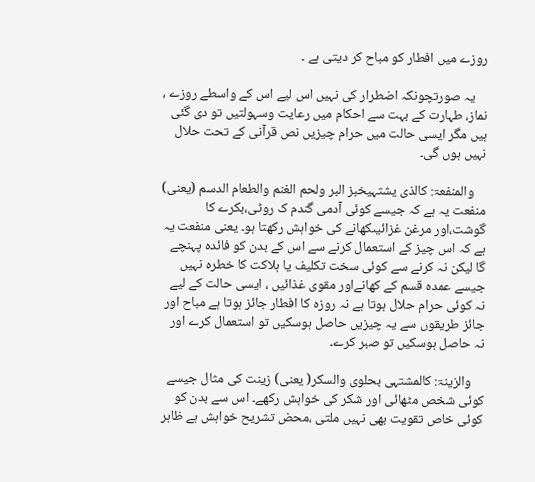روزے میں افطار کو مباح کر دیتی ہے ۔

    یہ صورتچونکہ اضطرار کی نہیں اس لیے اس کے واسطے روزے ، نماز، طہارت کے بہت سے احکام میں رعایت وسہولتیں تو دی گئی ہیں مگر ایسی حالت میں حرام چیزیں نص قرآنی کے تحت حلال نہیں ہوں گی۔

    والمنفعۃ: کالذی یشتہیخبز البر ولحم الغنم والطعام الدسم (یعنی) منفعت یہ ہے کہ جیسے کوئی آدمی گندم ک روٹی،بکرے کا گوشت،اور مرغن غزائیںکھانے کی خواہش رکھتا ہو۔ یعنی منفعت یہ ہے کہ اس چیز کے استعمال کرنے سے اس کے بدن کو فائدہ پہنچے گا لیکن نہ کرنے سے کوئی سخت تکلیف یا ہلاکت کا خطرہ نہیں جیسے عمدہ قسم کے کھانےاور مقوی غذائیں ، ایسی حالت کے لیے نہ کوئی حرام حلال ہوتا ہے نہ روزہ کا افطار جائز ہوتا ہے مباح اور جائز طریقوں سے یہ چیزیں حاصل ہوسکیں تو استعمال کرے اور نہ حاصل ہوسکیں تو صبر کرے۔

    والزینۃ: کالمشتہی بحلوی والسکر( یعنی) زینت کی مثال جیسے کوئی شخص مٹھائی اور شکر کی خواہش رکھے۔ اس سے بدن کو کوئی خاص تقویت بھی نہیں ملتی ،محض تشریح خواہش ہے ظاہر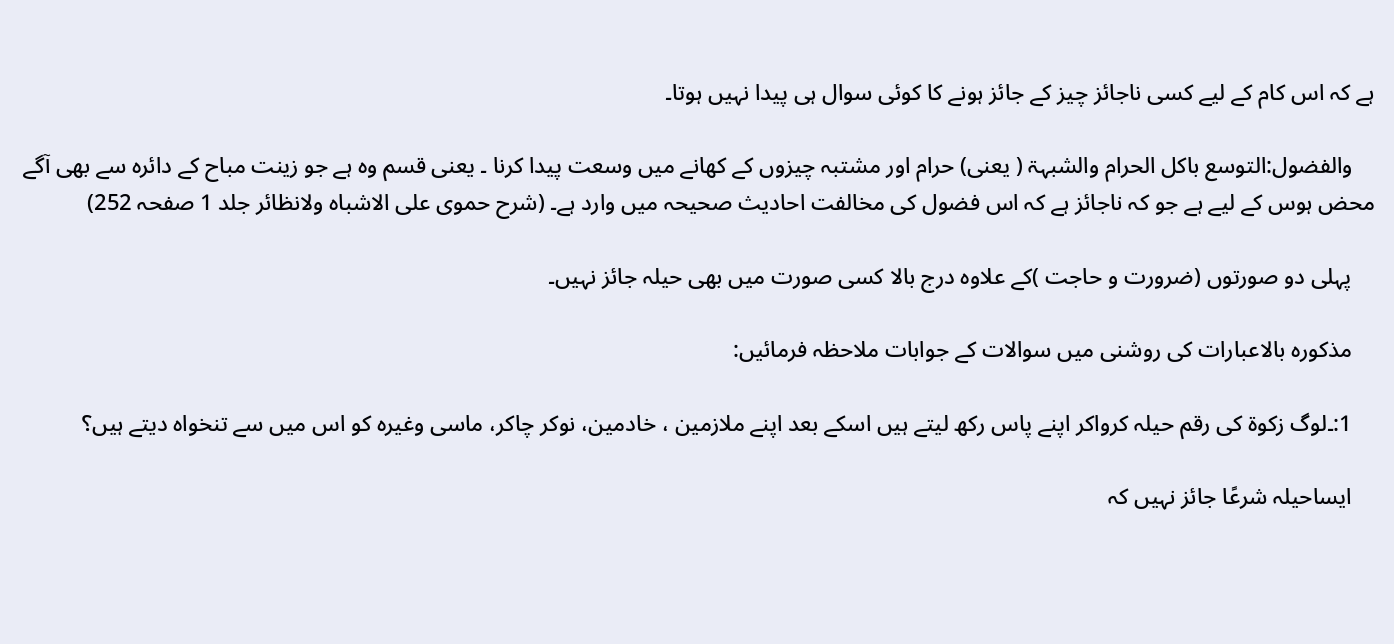ہے کہ اس کام کے لیے کسی ناجائز چیز کے جائز ہونے کا کوئی سوال ہی پیدا نہیں ہوتا۔

    والفضول:التوسع باکل الحرام والشبہۃ ( یعنی) حرام اور مشتبہ چیزوں کے کھانے میں وسعت پیدا کرنا ۔ یعنی قسم وہ ہے جو زینت مباح کے دائرہ سے بھی آگے محض ہوس کے لیے ہے جو کہ ناجائز ہے کہ اس فضول کی مخالفت احادیث صحیحہ میں وارد ہے۔ (شرح حموی علی الاشباہ ولانظائر جلد 1 صفحہ 252)

    پہلی دو صورتوں (ضرورت و حاجت )کے علاوہ درج بالا کسی صورت میں بھی حیلہ جائز نہیں۔

    مذکورہ بالاعبارات کی روشنی میں سوالات کے جوابات ملاحظہ فرمائیں:

    1:۔لوگ زکوۃ کی رقم حیلہ کرواکر اپنے پاس رکھ لیتے ہیں اسکے بعد اپنے ملازمین ، خادمین، نوکر چاکر، ماسی وغیرہ کو اس میں سے تنخواہ دیتے ہیں؟

    ایساحیلہ شرعًا جائز نہیں کہ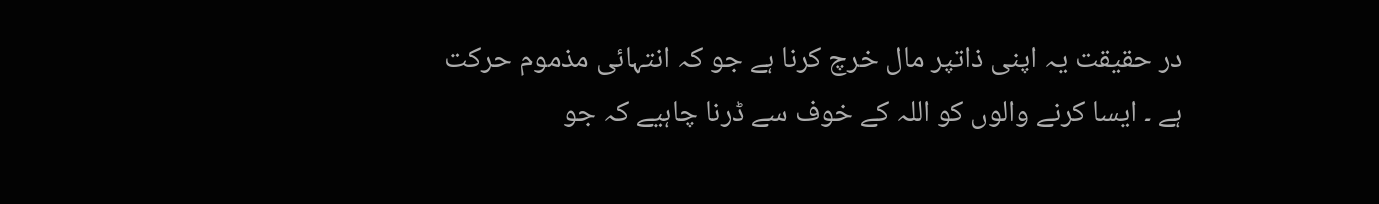در حقیقت یہ اپنی ذاتپر مال خرچ کرنا ہے جو کہ انتہائی مذموم حرکت ہے ۔ ایسا کرنے والوں کو اللہ کے خوف سے ڈرنا چاہیے کہ جو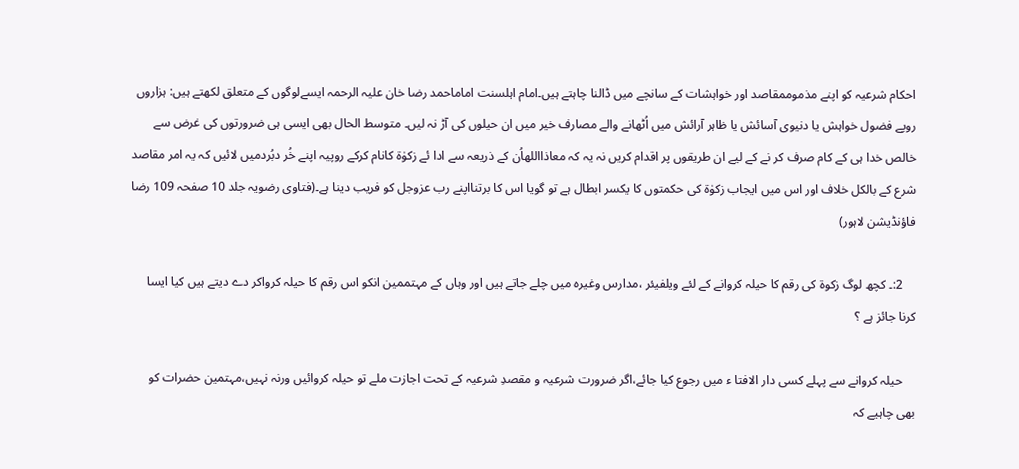احکام شرعیہ کو اپنے مذموممقاصد اور خواہشات کے سانچے میں ڈالنا چاہتے ہیں۔امام اہلسنت اماماحمد رضا خان علیہ الرحمہ ایسےلوگوں کے متعلق لکھتے ہیں: ہزاروں روپے فضول خواہش یا دنیوی آسائش یا ظاہر آرائش میں اُٹھانے والے مصارف خیر میں ان حیلوں کی آڑ نہ لیں۔ متوسط الحال بھی ایسی ہی ضرورتوں کی غرض سے خالص خدا ہی کے کام صرف کر نے کے لیے ان طریقوں پر اقدام کریں نہ یہ کہ معاذااللهاُن کے ذریعہ سے ادا ئے زکوٰۃ کانام کرکے روپیہ اپنے خُر دبُردمیں لائیں کہ یہ امر مقاصد شرع کے بالکل خلاف اور اس میں ایجاب زکوٰۃ کی حکمتوں کا یکسر ابطال ہے تو گویا اس کا برتنااپنے رب عزوجل کو فریب دینا ہے۔(فتاوی رضویہ جلد 10 صفحہ 109 رضا فاؤنڈیشن لاہور)

    2:۔ کچھ لوگ زکوۃ کی رقم کا حیلہ کروانے کے لئے ویلفیئر ،مدارس وغیرہ میں چلے جاتے ہیں اور وہاں کے مہتممین انکو اس رقم کا حیلہ کرواکر دے دیتے ہیں کیا ایسا کرنا جائز ہے ؟

    حیلہ کروانے سے پہلے کسی دار الافتا ء میں رجوع کیا جائے،اگر ضرورت شرعیہ و مقصدِ شرعیہ کے تحت اجازت ملے تو حیلہ کروائیں ورنہ نہیں،مہتمین حضرات کو بھی چاہیے کہ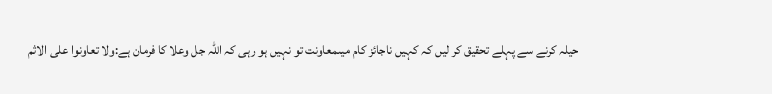حیلہ کرنے سے پہلے تحقیق کر لیں کہ کہیں ناجائز کام میںمعاونت تو نہیں ہو رہی کہ اللہ جل وعلا کا فرمان ہے:ولا تعاونوا علی الاثم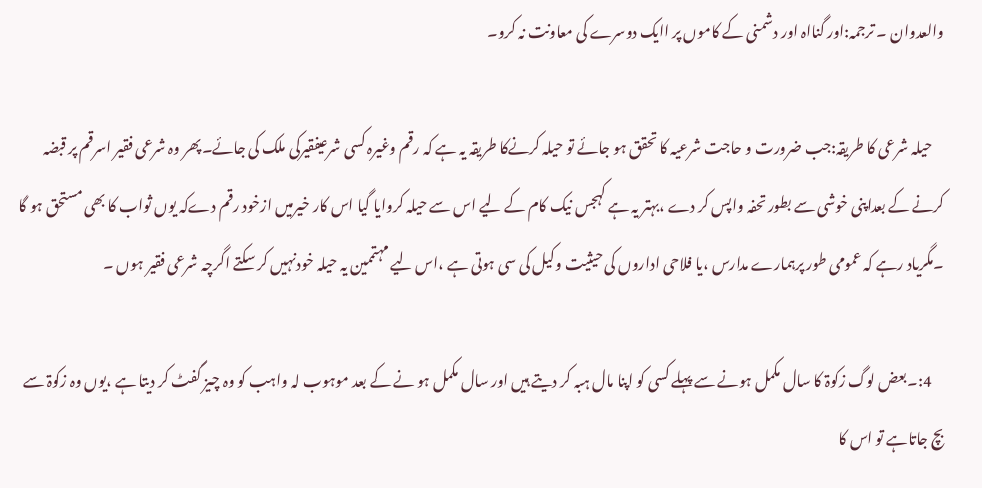والعدوان ۔ ترجمہ:اور گنااہ اور دشمنی کے کاموں پر اایک دوسرے کی معاونت نہ کرو۔

    حیلہ شرعی کا طریقہ:جب ضرورت و حاجت شرعیہ کا تحقق ہو جائے تو حیلہ کرنےکا طریقہ یہ ہے کہ رقم وغیرہ کسی شرعیفقیرکی ملک کی جائے۔پھر وہ شرعی فقیر اسرقم پر قبضہ کرنے کے بعداپنی خوشی سے بطور تحفہ واپس کر دے ،بہتر یہ ہے کہجس نیک کام کے لیے اس سے حیلہ کروایا گیا اس کار خیرمیں ازخود رقم دےکہ یوں ثواب کا بھی مستحق ہو گا ۔مگریاد رہے کہ عمومی طور پرہمارے مدارس ،یا فلاحی اداروں کی حیثیت وکیل کی سی ہوتی ہے ،اس لیے مہتممین یہ حیلہ خودنہیں کر سکتے اگرچہ شرعی فقیر ہوں ۔

    4:۔بعض لوگ زکوۃ کا سال مکمل ہونے سے پہلے کسی کو اپنا مال ہبہ کر دیتے ہیں اور سال مکمل ہو نے کے بعد موہوب لہ واہب کو وہ چیز گفٹ کر دیتا ہے ،یوں وہ زکوۃ سے بچ جاتاہے تو اس کا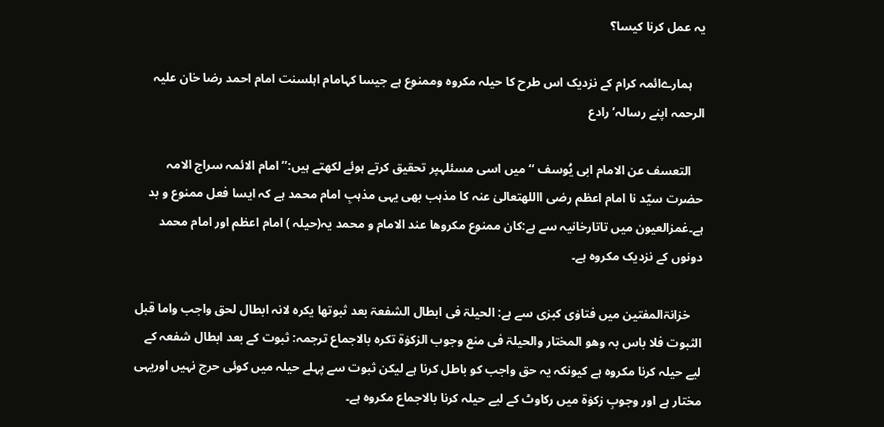یہ عمل کرنا کیسا؟

    ہمارےائمہ کرام کے نزدیک اس طرح کا حیلہ مکروہ وممنوع ہے جیسا کہامام اہلسنت امام احمد رضا خان علیہ الرحمہ اپنے رسالہ’ رادع

    التعسف عن الامام ابی یُوسف ‘‘ میں اسی مسئلہپر تحقیق کرتے ہوئے لکھتے ہیں:’’امام الائمہ سراج الامہ حضرت سیّد نا امام اعظم رضی االلهتعالیٰ عنہ کا مذہب بھی یہی مذہبِ امام محمد ہے کہ ایسا فعل ممنوع و بد ہے۔غمزالعیون میں تاتارخانیہ سے ہے:کان ممنوع مکروھا عند الامام و محمد یہ(حیلہ ) امام اعظم اور امام محمد دونوں کے نزدیک مکروہ ہے۔

    خزانۃالمفتین میں فتاوٰی کبرٰی سے ہے: الحیلۃ فی ابطال الشفعۃ بعد ثبوتھا یکرہ لانہ ابطال لحق واجب واما قبل الثبوت فلا باس بہ وھو المختار والحیلۃ فی منع وجوب الزکوٰۃ تکرہ بالاجماع ترجمہ: ثبوت کے بعد ابطال شفعہ کے لیے حیلہ کرنا مکروہ ہے کیونکہ یہ حق واجب کو باطل کرنا ہے لیکن ثبوت سے پہلے حیلہ میں کوئی حرج نہیں اوریہی مختار ہے اور وجوبِ زکوٰۃ میں رکاوٹ کے لیے حیلہ کرنا بالاجماع مکروہ ہے۔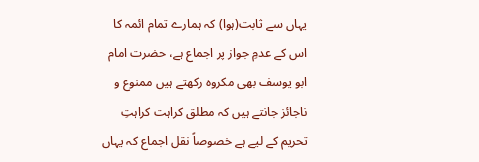یہاں سے ثابت(ہوا) کہ ہمارے تمام ائمہ کا اس کے عدمِ جواز پر اجماع ہے، حضرت امام ابو یوسف بھی مکروہ رکھتے ہیں ممنوع و ناجائز جانتے ہیں کہ مطلق کراہت کراہتِ تحریم کے لیے ہے خصوصاً نقل اجماع کہ یہاں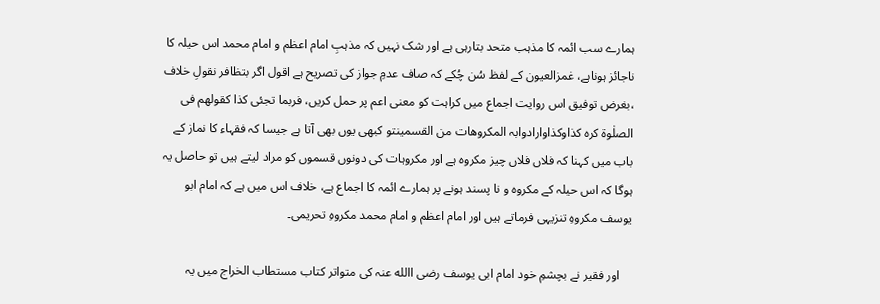ہمارے سب ائمہ کا مذہب متحد بتارہی ہے اور شک نہیں کہ مذہبِ امام اعظم و امام محمد اس حیلہ کا ناجائز ہوناہے، غمزالعیون کے لفظ سُن چُکے کہ صاف عدمِ جواز کی تصریح ہے اقول اگر بتظافر نقولِ خلاف ،بغرض توفیق اس روایت اجماع میں کراہت کو معنی اعم پر حمل کریں، فربما تجئی کذا کقولھم فی الصلٰوۃ کرہ کذاوکذاوارادوابہ المکروھات من القسمینتو کبھی یوں بھی آتا ہے جیسا کہ فقہاء کا نماز کے باب میں کہنا کہ فلاں فلاں چیز مکروہ ہے اور مکروہات کی دونوں قسموں کو مراد لیتے ہیں تو حاصل یہ ہوگا کہ اس حیلہ کے مکروہ و نا پسند ہونے پر ہمارے ائمہ کا اجماع ہے، خلاف اس میں ہے کہ امام ابو یوسف مکروہِ تنزیہی فرماتے ہیں اور امام اعظم و امام محمد مکروہِ تحریمی۔

    اور فقیر نے بچشمِ خود امام ابی یوسف رضی االله عنہ کی متواتر کتاب مستطاب الخراج میں یہ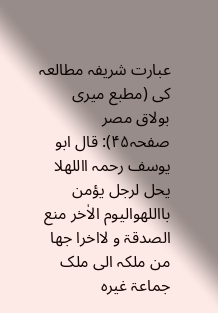عبارت شریفہ مطالعہ کی (مطبع میری بولاق مصر صفحہ۴۵): قال ابو یوسف رحمہ االلهلا یحل لرجل یؤمن بااللهوالیوم الاٰخر منع الصدقۃ و لااخرا جھا من ملکہ الی ملک جماعۃ غیرہ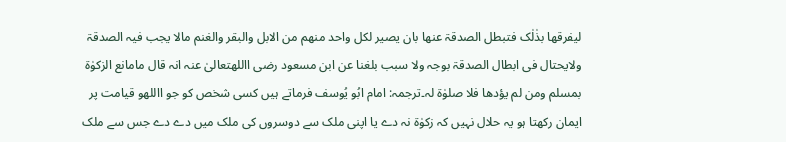لیفرقھا بذٰلٰک فتبطل الصدقۃ عنھا بان یصیر لکل واحد منھم من الابل والبقر والغنم مالا یجب فیہ الصدقۃ ولایحتال فی ابطال الصدقۃ بوجہ ولا سبب بلغنا عن ابن مسعود رضی االلهتعالیٰ عنہ انہ قال مامانع الزکوٰۃ بمسلم ومن لم یؤدھا فلا صلوٰۃ لہ۔ترجمہ: امام ابُو یُوسف فرماتے ہیں کسی شخص کو جو االلهو قیامت پر ایمان رکھتا ہو یہ حلال نہیں کہ زکوٰۃ نہ دے یا اپنی ملک سے دوسروں کی ملک میں دے دے جس سے ملک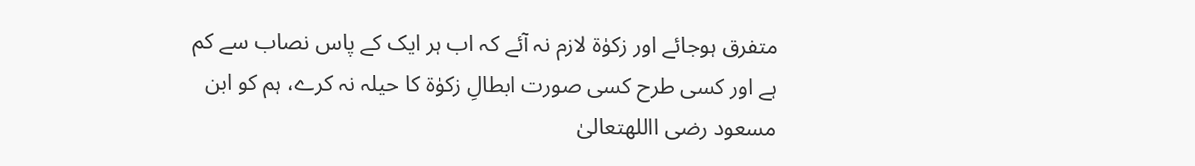متفرق ہوجائے اور زکوٰۃ لازم نہ آئے کہ اب ہر ایک کے پاس نصاب سے کم ہے اور کسی طرح کسی صورت ابطالِ زکوٰۃ کا حیلہ نہ کرے، ہم کو ابن مسعود رضی االلهتعالیٰ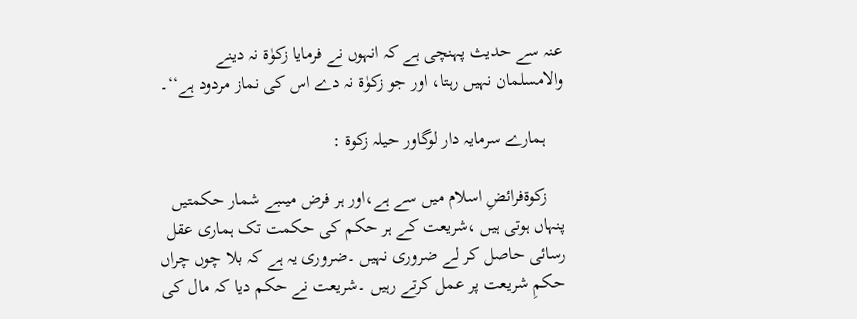عنہ سے حدیث پہنچی ہے کہ انہوں نے فرمایا زکوٰۃ نہ دینے والامسلمان نہیں رہتا، اور جو زکوٰۃ نہ دے اس کی نماز مردود ہے‘‘۔

    ہمارے سرمایہ دار لوگاور حیلہ زکوۃ :

    زکوۃفرائضِ اسلام میں سے ہے،اور ہر فرض میںبے شمار حکمتیں پنہاں ہوتی ہیں ،شریعت کے ہر حکم کی حکمت تک ہماری عقل رسائی حاصل کر لے ضروری نہیں ۔ضروری یہ ہے کہ بلا چوں چراں حکمِ شریعت پر عمل کرتے رہیں ۔شریعت نے حکم دیا کہ مال کی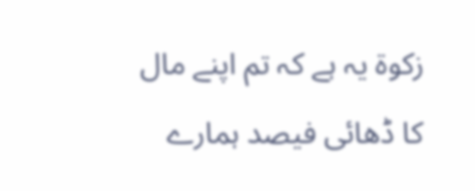زکوۃ یہ ہے کہ تم اپنے مال کا ڈھائی فیصد ہمارے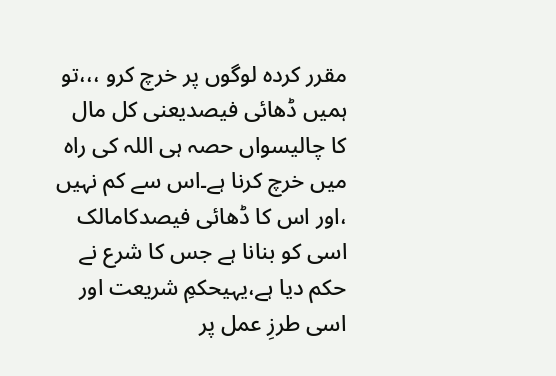مقرر کردہ لوگوں پر خرچ کرو ،،،تو ہمیں ڈھائی فیصدیعنی کل مال کا چالیسواں حصہ ہی اللہ کی راہ میں خرچ کرنا ہے۔اس سے کم نہیں ،اور اس کا ڈھائی فیصدکامالک اسی کو بنانا ہے جس کا شرع نے حکم دیا ہے،یہیحکمِ شریعت اور اسی طرزِ عمل پر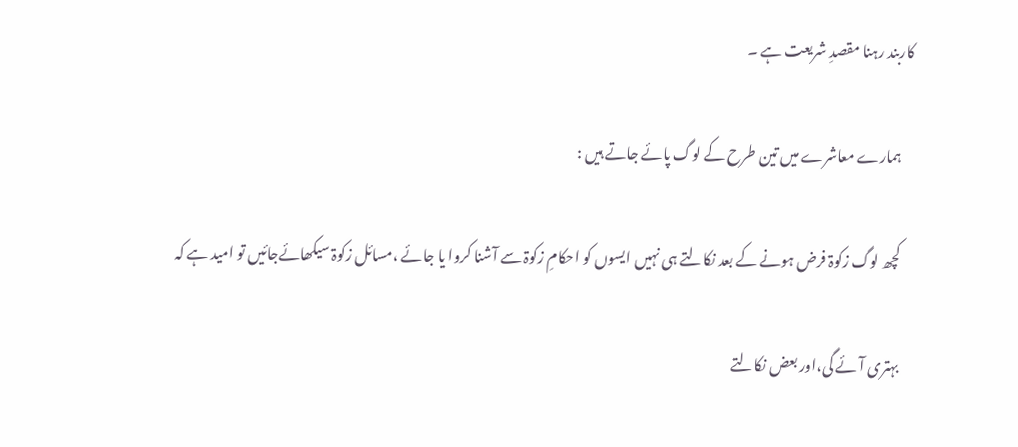کاربند رہنا مقصدِ شریعت ہے ۔

    ہمارے معاشرے میں تین طرح کے لوگ پائے جاتے ہیں :

    کچھ لوگ زکوۃ فرض ہونے کے بعد نکالتے ہی نہیں ایسوں کو احکامِ زکوۃ سے آشنا کروا یا جائے ،مسائل زکوۃ سیکھائےجائیں تو امید ہے کہ

    بہتری آئے گی،اور بعض نکالتے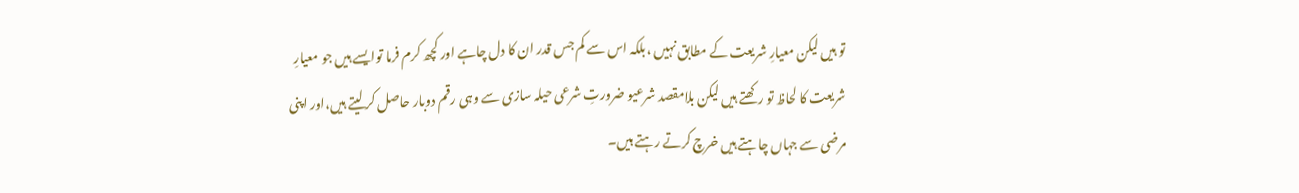تو ہیں لیکن معیارِ شریعت کے مطابق نہیں ،بلکہ اس سے کم جس قدر ان کا دل چاہے اور کچھ کرم فرما توایسے ہیں جو معیارِ شریعت کا لحاظ تو رکھتے ہیں لیکن بلامقصد شرعیو ضرورتِ شرعی حیلہ سازی سے وہی رقم دوبار حاصل کر لیتے ہیں،اور اپنی مرضی سے جہاں چاہتے ہیں خرچ کرتے رہتے ہیں۔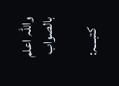واللہ اعلم بالصواب

    کتبـــہ: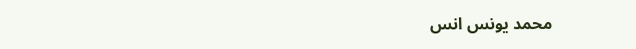محمد یونس انس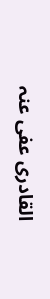القادری عفی عنہ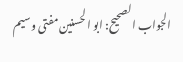الجواب الصحیح: ابو الحسنین مفتی وسیم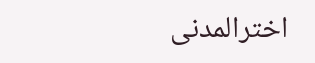اخترالمدنی